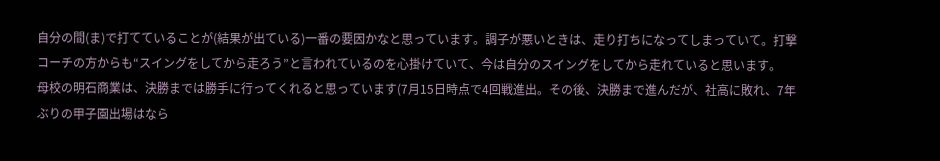自分の間(ま)で打てていることが(結果が出ている)一番の要因かなと思っています。調子が悪いときは、走り打ちになってしまっていて。打撃コーチの方からも“スイングをしてから走ろう”と言われているのを心掛けていて、今は自分のスイングをしてから走れていると思います。
母校の明石商業は、決勝までは勝手に行ってくれると思っています(7月15日時点で4回戦進出。その後、決勝まで進んだが、社高に敗れ、7年ぶりの甲子園出場はなら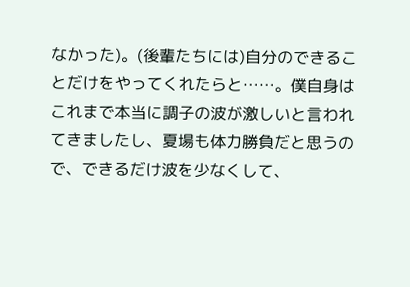なかった)。(後輩たちには)自分のできることだけをやってくれたらと……。僕自身はこれまで本当に調子の波が激しいと言われてきましたし、夏場も体力勝負だと思うので、できるだけ波を少なくして、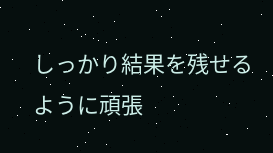しっかり結果を残せるように頑張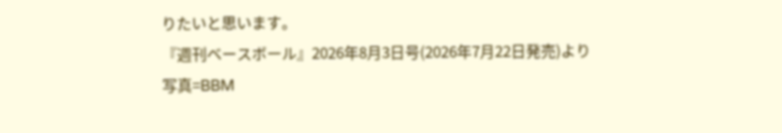りたいと思います。
『週刊ベースボール』2026年8月3日号(2026年7月22日発売)より
写真=BBM